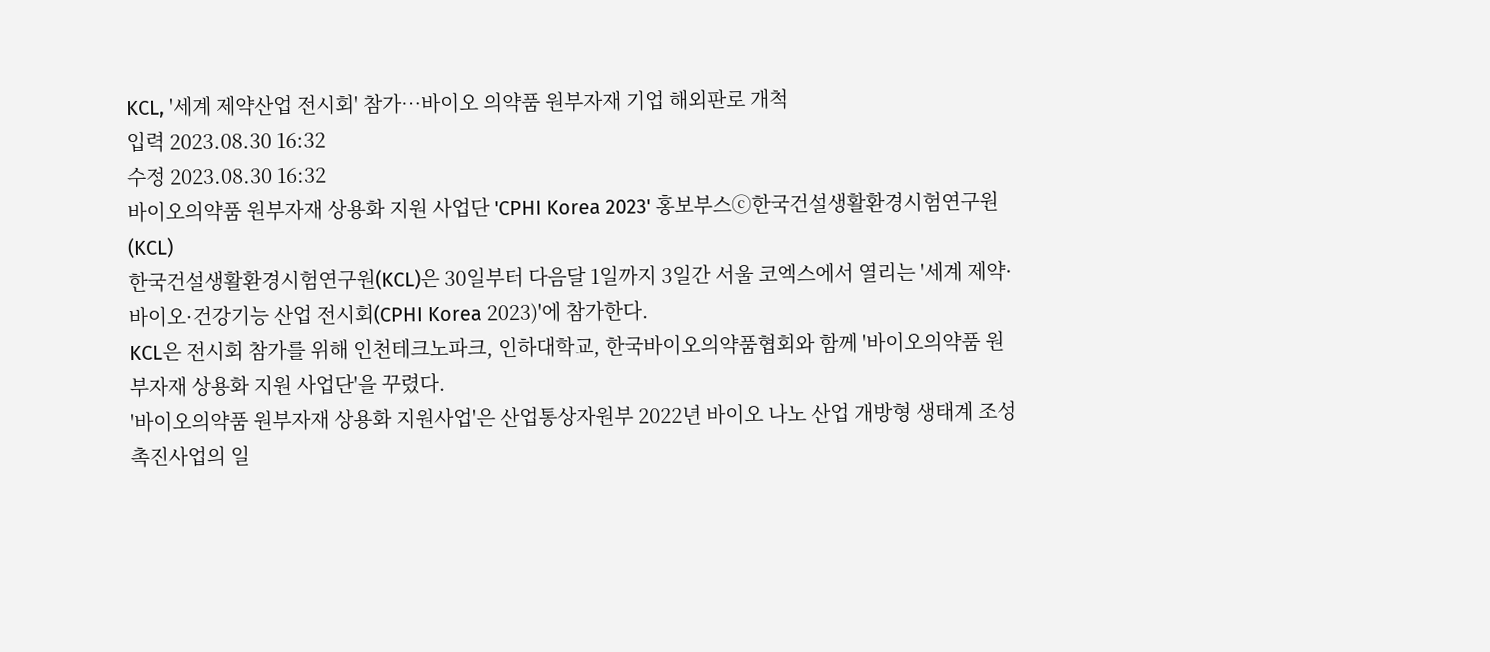KCL, '세계 제약산업 전시회' 참가…바이오 의약품 원부자재 기업 해외판로 개척
입력 2023.08.30 16:32
수정 2023.08.30 16:32
바이오의약품 원부자재 상용화 지원 사업단 'CPHI Korea 2023' 홍보부스ⓒ한국건설생활환경시험연구원(KCL)
한국건설생활환경시험연구원(KCL)은 30일부터 다음달 1일까지 3일간 서울 코엑스에서 열리는 '세계 제약·바이오·건강기능 산업 전시회(CPHI Korea 2023)'에 참가한다.
KCL은 전시회 참가를 위해 인천테크노파크, 인하대학교, 한국바이오의약품협회와 함께 '바이오의약품 원부자재 상용화 지원 사업단'을 꾸렸다.
'바이오의약품 원부자재 상용화 지원사업'은 산업통상자원부 2022년 바이오 나노 산업 개방형 생태계 조성 촉진사업의 일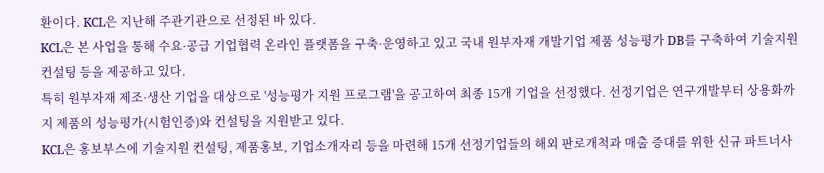환이다. KCL은 지난해 주관기관으로 선정된 바 있다.
KCL은 본 사업을 통해 수요·공급 기업협력 온라인 플랫폼을 구축·운영하고 있고 국내 원부자재 개발기업 제품 성능평가 DB를 구축하여 기술지원 컨설팅 등을 제공하고 있다.
특히 원부자재 제조·생산 기업을 대상으로 '성능평가 지원 프로그램'을 공고하여 최종 15개 기업을 선정했다. 선정기업은 연구개발부터 상용화까지 제품의 성능평가(시험인증)와 컨설팅을 지원받고 있다.
KCL은 홍보부스에 기술지원 컨설팅, 제품홍보, 기업소개자리 등을 마련해 15개 선정기업들의 해외 판로개척과 매출 증대를 위한 신규 파트너사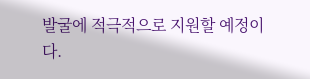발굴에 적극적으로 지원할 예정이다.